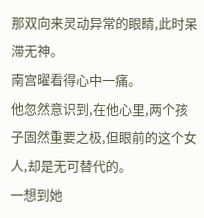那双向来灵动异常的眼睛,此时呆滞无神。
南宫曜看得心中一痛。
他忽然意识到,在他心里,两个孩子固然重要之极,但眼前的这个女人,却是无可替代的。
一想到她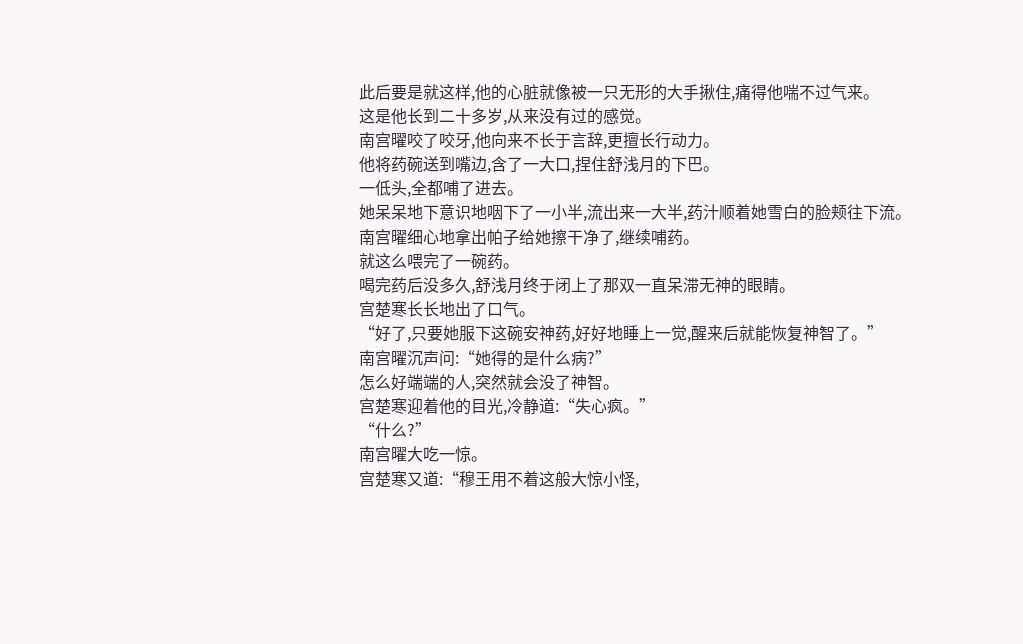此后要是就这样,他的心脏就像被一只无形的大手揪住,痛得他喘不过气来。
这是他长到二十多岁,从来没有过的感觉。
南宫曜咬了咬牙,他向来不长于言辞,更擅长行动力。
他将药碗送到嘴边,含了一大口,捏住舒浅月的下巴。
一低头,全都哺了进去。
她呆呆地下意识地咽下了一小半,流出来一大半,药汁顺着她雪白的脸颊往下流。
南宫曜细心地拿出帕子给她擦干净了,继续哺药。
就这么喂完了一碗药。
喝完药后没多久,舒浅月终于闭上了那双一直呆滞无神的眼睛。
宫楚寒长长地出了口气。
“好了,只要她服下这碗安神药,好好地睡上一觉,醒来后就能恢复神智了。”
南宫曜沉声问:“她得的是什么病?”
怎么好端端的人,突然就会没了神智。
宫楚寒迎着他的目光,冷静道:“失心疯。”
“什么?”
南宫曜大吃一惊。
宫楚寒又道:“穆王用不着这般大惊小怪,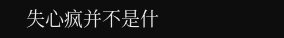失心疯并不是什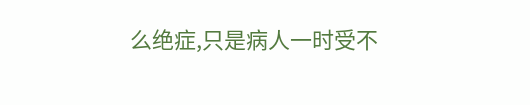么绝症,只是病人一时受不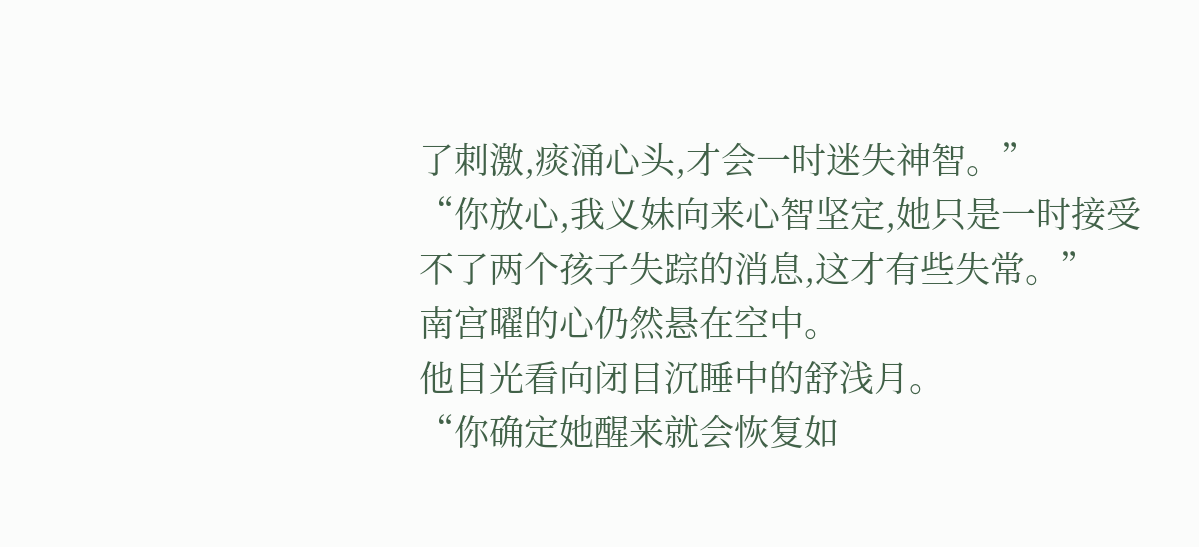了刺激,痰涌心头,才会一时迷失神智。”
“你放心,我义妹向来心智坚定,她只是一时接受不了两个孩子失踪的消息,这才有些失常。”
南宫曜的心仍然悬在空中。
他目光看向闭目沉睡中的舒浅月。
“你确定她醒来就会恢复如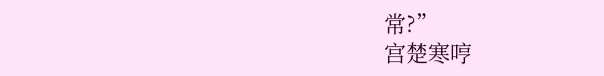常?”
宫楚寒哼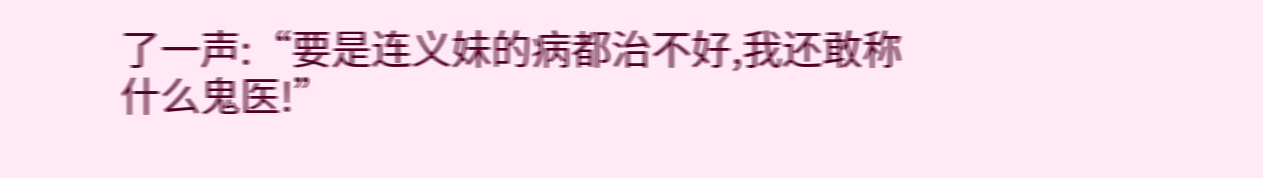了一声:“要是连义妹的病都治不好,我还敢称什么鬼医!”